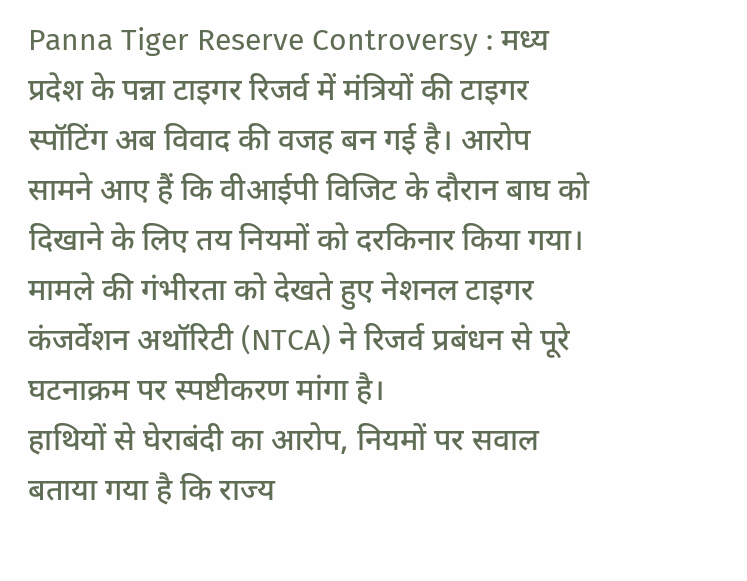Panna Tiger Reserve Controversy : मध्य प्रदेश के पन्ना टाइगर रिजर्व में मंत्रियों की टाइगर स्पॉटिंग अब विवाद की वजह बन गई है। आरोप सामने आए हैं कि वीआईपी विजिट के दौरान बाघ को दिखाने के लिए तय नियमों को दरकिनार किया गया। मामले की गंभीरता को देखते हुए नेशनल टाइगर कंजर्वेशन अथॉरिटी (NTCA) ने रिजर्व प्रबंधन से पूरे घटनाक्रम पर स्पष्टीकरण मांगा है।
हाथियों से घेराबंदी का आरोप, नियमों पर सवाल
बताया गया है कि राज्य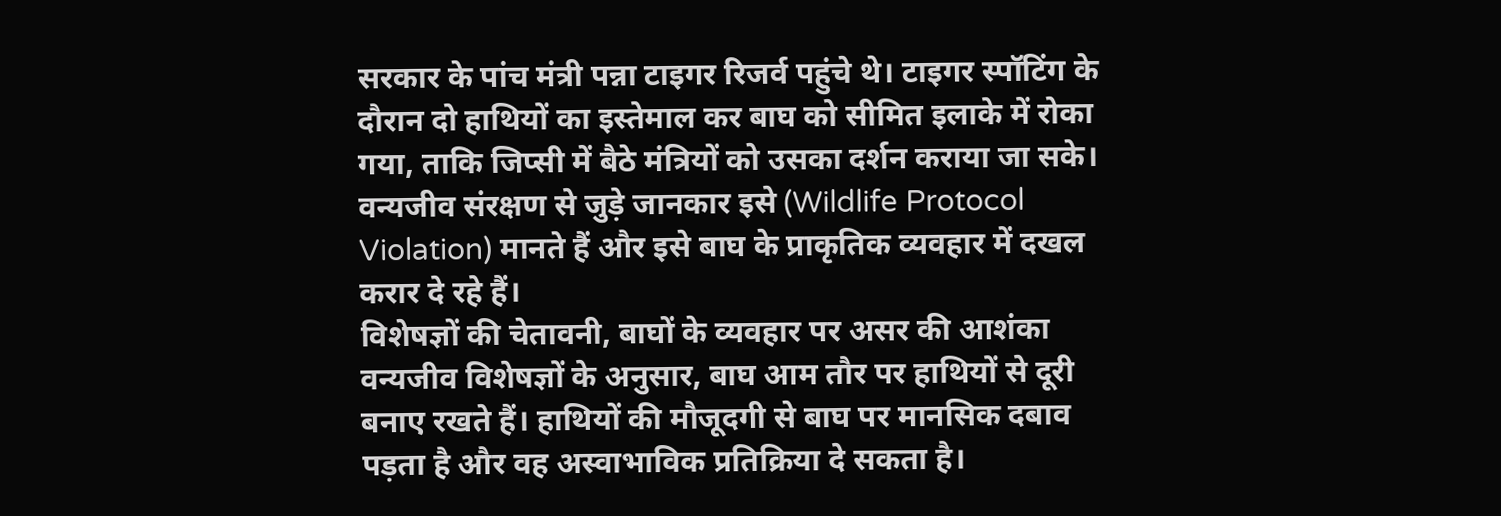सरकार के पांच मंत्री पन्ना टाइगर रिजर्व पहुंचे थे। टाइगर स्पॉटिंग के दौरान दो हाथियों का इस्तेमाल कर बाघ को सीमित इलाके में रोका गया, ताकि जिप्सी में बैठे मंत्रियों को उसका दर्शन कराया जा सके। वन्यजीव संरक्षण से जुड़े जानकार इसे (Wildlife Protocol Violation) मानते हैं और इसे बाघ के प्राकृतिक व्यवहार में दखल करार दे रहे हैं।
विशेषज्ञों की चेतावनी, बाघों के व्यवहार पर असर की आशंका
वन्यजीव विशेषज्ञों के अनुसार, बाघ आम तौर पर हाथियों से दूरी बनाए रखते हैं। हाथियों की मौजूदगी से बाघ पर मानसिक दबाव पड़ता है और वह अस्वाभाविक प्रतिक्रिया दे सकता है।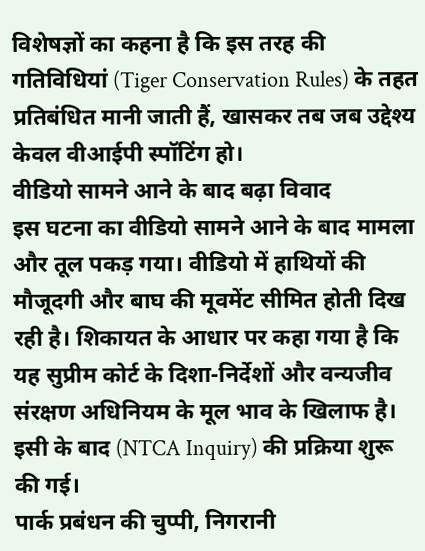विशेषज्ञों का कहना है कि इस तरह की गतिविधियां (Tiger Conservation Rules) के तहत प्रतिबंधित मानी जाती हैं, खासकर तब जब उद्देश्य केवल वीआईपी स्पॉटिंग हो।
वीडियो सामने आने के बाद बढ़ा विवाद
इस घटना का वीडियो सामने आने के बाद मामला और तूल पकड़ गया। वीडियो में हाथियों की मौजूदगी और बाघ की मूवमेंट सीमित होती दिख रही है। शिकायत के आधार पर कहा गया है कि यह सुप्रीम कोर्ट के दिशा-निर्देशों और वन्यजीव संरक्षण अधिनियम के मूल भाव के खिलाफ है। इसी के बाद (NTCA Inquiry) की प्रक्रिया शुरू की गई।
पार्क प्रबंधन की चुप्पी, निगरानी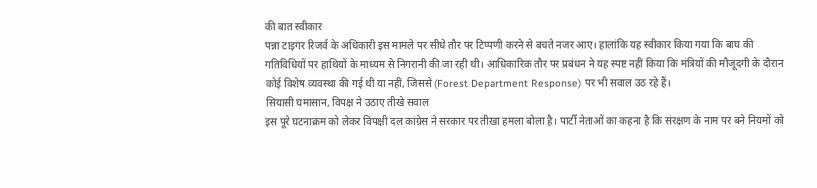की बात स्वीकार
पन्ना टाइगर रिजर्व के अधिकारी इस मामले पर सीधे तौर पर टिप्पणी करने से बचते नजर आए। हालांकि यह स्वीकार किया गया कि बाघ की गतिविधियों पर हाथियों के माध्यम से निगरानी की जा रही थी। आधिकारिक तौर पर प्रबंधन ने यह स्पष्ट नहीं किया कि मंत्रियों की मौजूदगी के दौरान कोई विशेष व्यवस्था की गई थी या नहीं, जिससे (Forest Department Response) पर भी सवाल उठ रहे हैं।
सियासी घमासान, विपक्ष ने उठाए तीखे सवाल
इस पूरे घटनाक्रम को लेकर विपक्षी दल कांग्रेस ने सरकार पर तीखा हमला बोला है। पार्टी नेताओं का कहना है कि संरक्षण के नाम पर बने नियमों को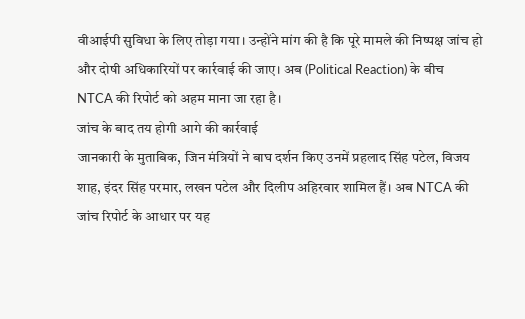वीआईपी सुविधा के लिए तोड़ा गया। उन्होंने मांग की है कि पूरे मामले की निष्पक्ष जांच हो और दोषी अधिकारियों पर कार्रवाई की जाए। अब (Political Reaction) के बीच NTCA की रिपोर्ट को अहम माना जा रहा है।
जांच के बाद तय होगी आगे की कार्रवाई
जानकारी के मुताबिक, जिन मंत्रियों ने बाघ दर्शन किए उनमें प्रहलाद सिंह पटेल, विजय शाह, इंदर सिंह परमार, लखन पटेल और दिलीप अहिरवार शामिल हैं। अब NTCA की जांच रिपोर्ट के आधार पर यह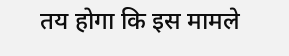तय होगा कि इस मामले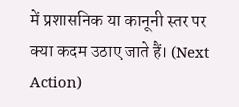में प्रशासनिक या कानूनी स्तर पर क्या कदम उठाए जाते हैं। (Next Action)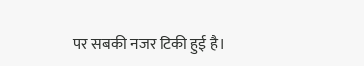पर सबकी नजर टिकी हुई है।